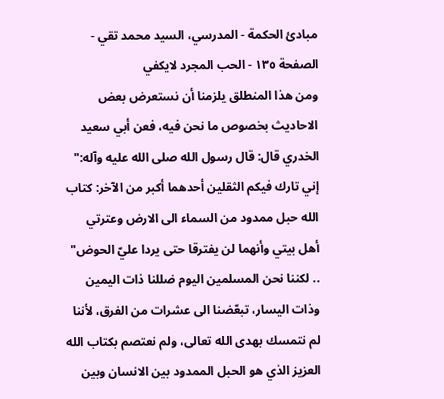مبادئ الحكمة - المدرسي، السيد محمد تقي - الصفحة ١٣٥ - الحب المجرد لايكفي
ومن هذا المنطلق يلزمنا أن نستعرض بعض الاحاديث بخصوص ما نحن فيه، فعن أبي سعيد الخدري قال: قال رسول الله صلى الله عليه وآله:" إني تارك فيكم الثقلين أحدهما أكبر من الآخر: كتاب الله حبل ممدود من السماء الى الارض وعترتي أهل بيتي وأنهما لن يفترقا حتى يردا عليّ الحوض" .. لكننا نحن المسلمين اليوم ضللنا ذات اليمين وذات اليسار، تبعّضنا الى عشرات من الفرق، لأننا لم نتمسك بهدى الله تعالى، ولم نعتصم بكتاب الله العزيز الذي هو الحبل الممدود بين الانسان وبين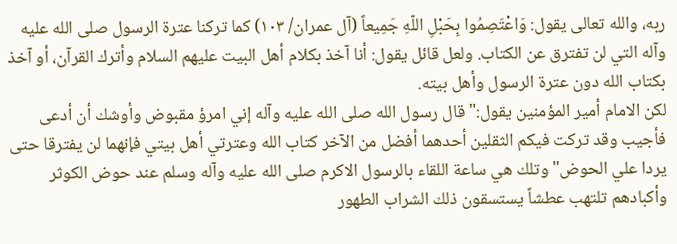ربه، والله تعالى يقول: وَاعْتَصِمُوا بِحَبْلِ اللّهِ جَمِيعاً (آل عمران/ ١٠٣) كما تركنا عترة الرسول صلى الله عليه وآله التي لن تفترق عن الكتاب. ولعل قائل يقول: أنا آخذ بكلام أهل البيت عليهم السلام وأترك القرآن، أو آخذ بكتاب الله دون عترة الرسول وأهل بيته.
لكن الامام أمير المؤمنين يقول:" قال رسول الله صلى الله عليه وآله إني امرؤ مقبوض وأوشك أن أدعى فأجيب وقد تركت فيكم الثقلين أحدهما أفضل من الآخر كتاب الله وعترتي أهل بيتي فإنهما لن يفترقا حتى يردا علي الحوض" وتلك هي ساعة اللقاء بالرسول الاكرم صلى الله عليه وآله وسلم عند حوض الكوثر وأكبادهم تلتهب عطشاً يستسقون ذلك الشراب الطهور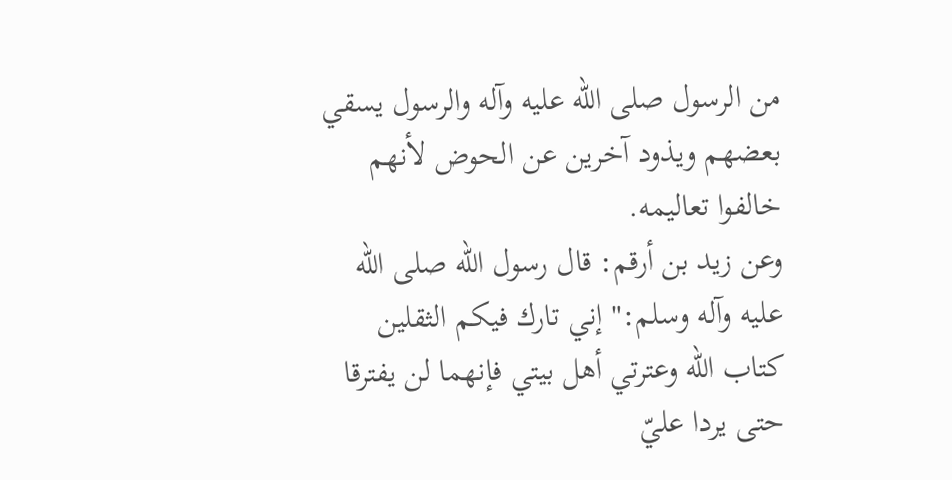من الرسول صلى الله عليه وآله والرسول يسقي بعضهم ويذود آخرين عن الحوض لأنهم خالفوا تعاليمه.
وعن زيد بن أرقم: قال رسول الله صلى الله عليه وآله وسلم:" إني تارك فيكم الثقلين كتاب الله وعترتي أهل بيتي فإنهما لن يفترقا حتى يردا عليّ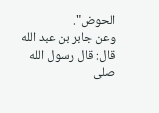الحوض".
وعن جابر بن عبد الله قال: قال رسول الله صلى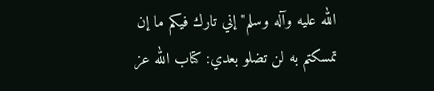الله عليه وآله وسلم" إني تارك فيكم ما إن تمسكتم به لن تضلو بعدي: كتاب الله عز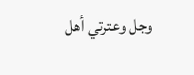وجل وعترتي أهل